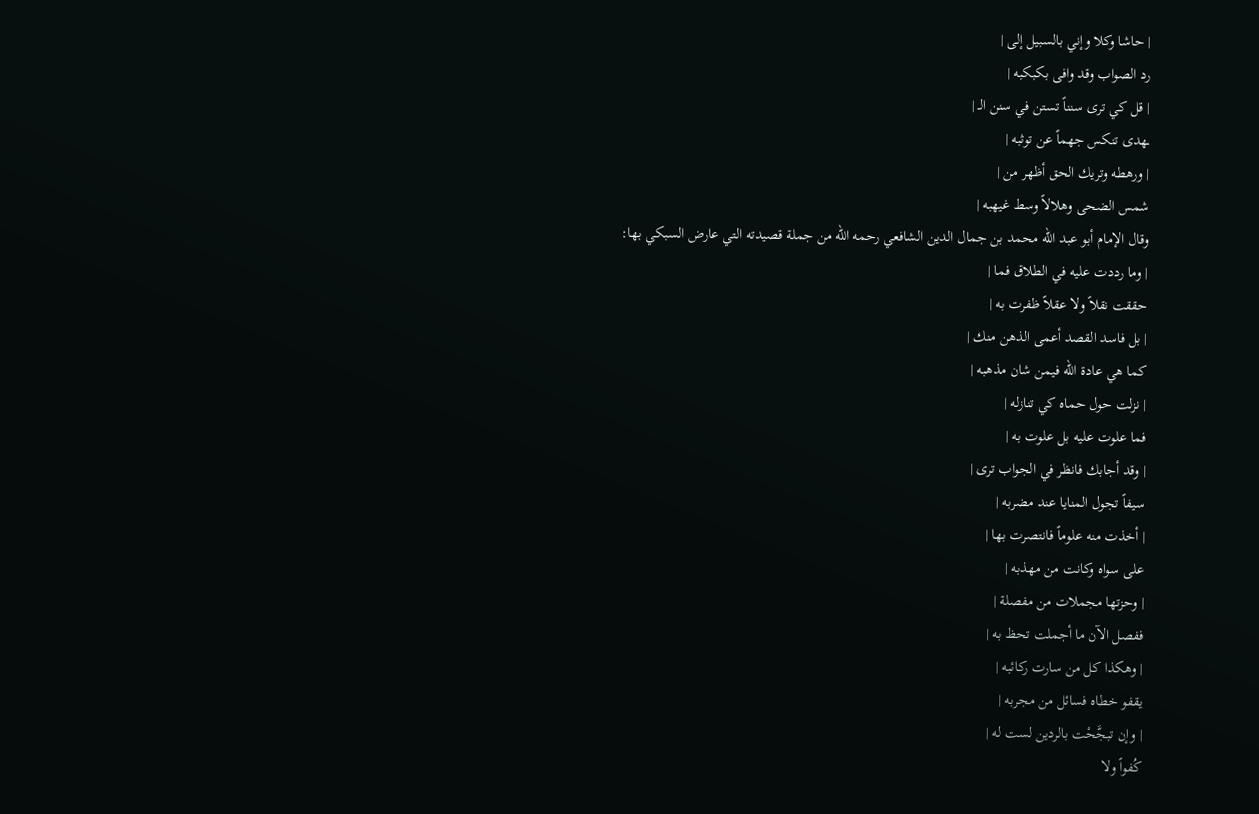| حاشا وكلا وإني بالسبيل إلى |
رد الصواب وقد وافى بكبكبه |
| قل كي ترى سنناً تستن في سنن الـ |
ـهدى تنكس جهماً عن توثبه |
| ورهطه وتريك الحق أظهر من |
شمس الضحى وهلالاً وسط غيهبه |
وقال الإمام أبو عبد الله محمد بن جمال الدين الشافعي رحمه الله من جملة قصيدته التي عارض السبكي بها:
| وما رددت عليه في الطلاق فما |
حققت نقلاً ولا عقلاً ظفرت به |
| بل فاسد القصد أعمى الذهن منك |
كما هي عادة الله فيمن شان مذهبه |
| نزلت حول حماه كي تنازله |
فما علوت عليه بل علوت به |
| وقد أجابك فانظر في الجواب ترى |
سيفاً تجول المنايا عند مضربه |
| أخذت منه علوماً فانتصرت بها |
على سواه وكانت من مهذبه |
| وحزتها مجملات من مفصلة |
ففصل الآن ما أجملت تحظ به |
| وهكذا كل من سارت ركائبه |
يقفو خطاه فسائل من مجربه |
| وإن تبجَّحْت بالردين لست له |
كُفواً ولا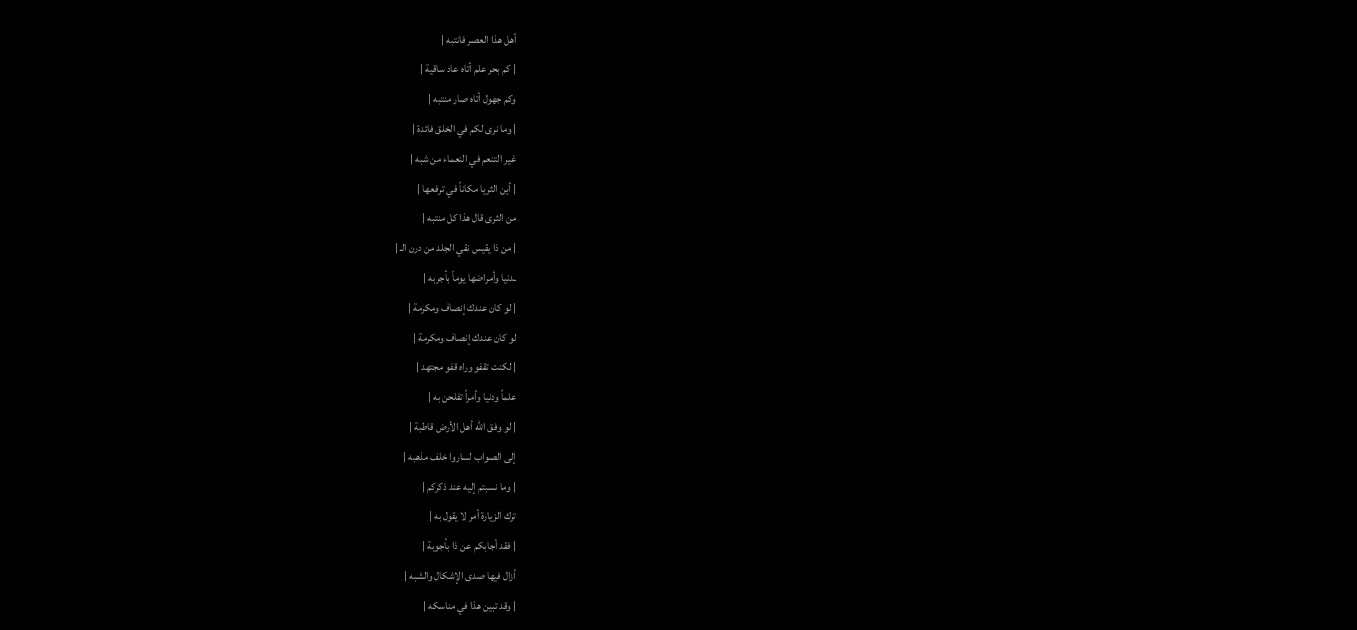أهل هذا العصر فانتبه |
| كم بحر علم أتاه عاد ساقية |
وكم جهول أتاه صار منتبه |
| وما نرى لكم في الخلق فائدة |
غير التنعم في النعماء من شبه |
| أين الثريا مكاناً في ترفعها |
من الثرى قال هذا كل منتبه |
| من ذا يقيس نقي الجلد من درن الـ |
ـدنيا وأمراضها يوماً بأجربه |
| لو كان عندك إنصاف ومكرمة |
لو كان عندك إنصاف ومكرمة |
| لكنت تقفو وراه قفو مجتهد |
علماً ودنيا وأمراً تفلحن به |
| لو وفق الله أهل الأرض قاطبة |
إلى الصواب لساروا خلف مذهبه |
| وما نسبتم إليه عند ذكركم |
ترك الزيارة أمر لا يقول به |
| فقد أجابكم عن ذا بأجوبة |
أزال فيها صدى الإشكال والشبه |
| وقد تبين هذا في مناسكه |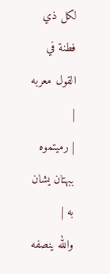لكل ذي فطنة في القول معربه |
| رميتموه ببهتان يشان به |
والله ينصفه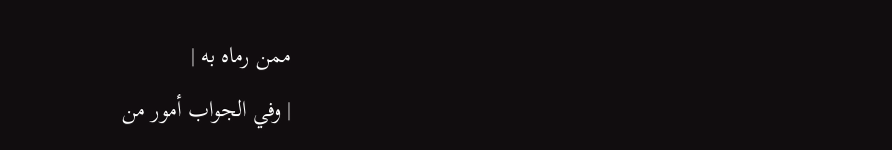ممن رماه به |
| وفي الجواب أمور من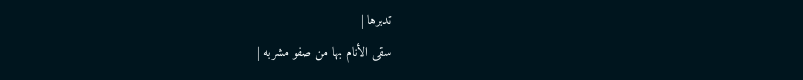تدبرها |
سقى الأنام بها من صفو مشربه |